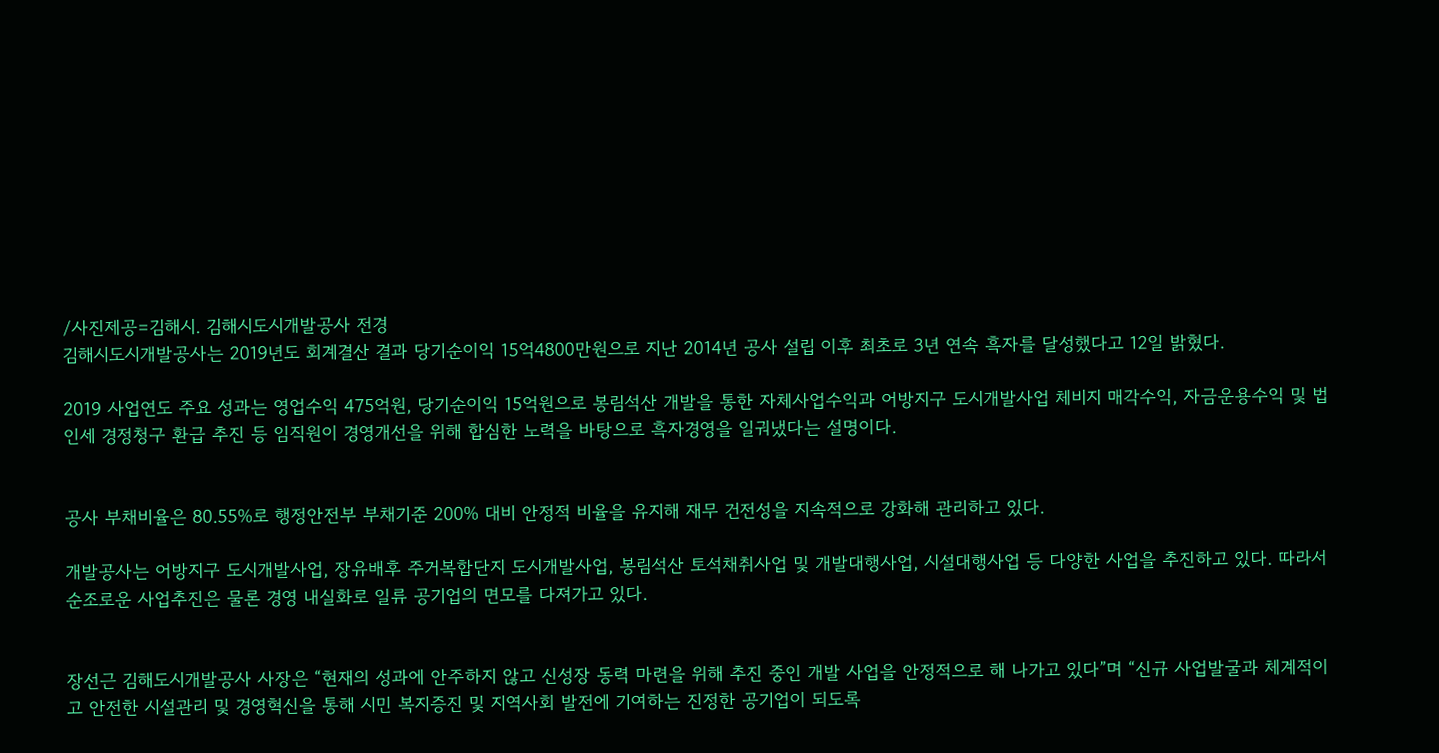/사진제공=김해시. 김해시도시개발공사 전경
김해시도시개발공사는 2019년도 회계결산 결과 당기순이익 15억4800만원으로 지난 2014년 공사 설립 이후 최초로 3년 연속 흑자를 달성했다고 12일 밝혔다.

2019 사업연도 주요 성과는 영업수익 475억원, 당기순이익 15억원으로 봉림석산 개발을 통한 자체사업수익과 어방지구 도시개발사업 체비지 매각수익, 자금운용수익 및 법인세 경정청구 환급 추진 등 임직원이 경영개선을 위해 합심한 노력을 바탕으로 흑자경영을 일궈냈다는 설명이다.


공사 부채비율은 80.55%로 행정안전부 부채기준 200% 대비 안정적 비율을 유지해 재무 건전성을 지속적으로 강화해 관리하고 있다.

개발공사는 어방지구 도시개발사업, 장유배후 주거복합단지 도시개발사업, 봉림석산 토석채취사업 및 개발대행사업, 시설대행사업 등 다양한 사업을 추진하고 있다. 따라서 순조로운 사업추진은 물론 경영 내실화로 일류 공기업의 면모를 다져가고 있다.


장선근 김해도시개발공사 사장은 “현재의 성과에 안주하지 않고 신성장 동력 마련을 위해 추진 중인 개발 사업을 안정적으로 해 나가고 있다”며 “신규 사업발굴과 체계적이고 안전한 시설관리 및 경영혁신을 통해 시민 복지증진 및 지역사회 발전에 기여하는 진정한 공기업이 되도록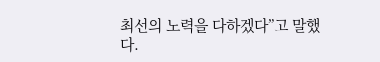최선의 노력을 다하겠다”고 말했다.